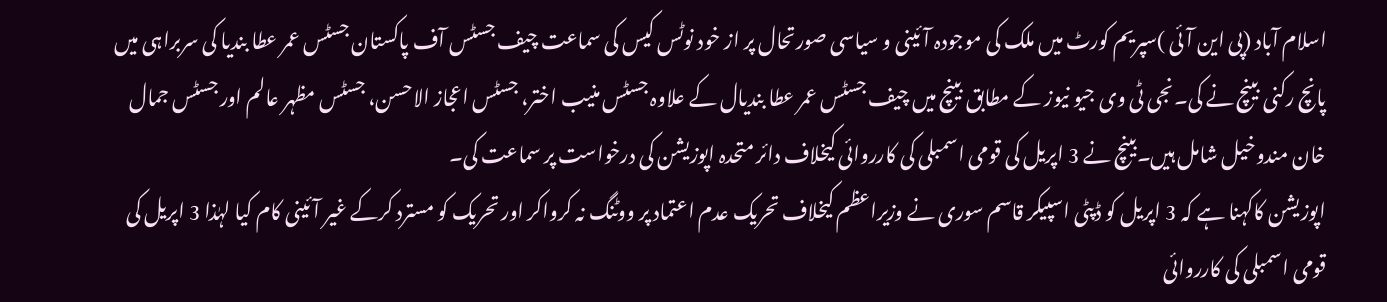اسلام آباد (پی این آئی )سپریم کورٹ میں ملک کی موجودہ آئینی و سیاسی صورتحال پر از خود نوٹس کیس کی سماعت چیف جسٹس آف پاکستان جسٹس عمر عطا بندیا کی سربراہی میں پانچ رکنی بینچ نے کی۔نجی ٹی وی جیو نیوز کے مطابق بینچ میں چیف جسٹس عمر عطا بندیال کے علاوہ جسٹس منیب اختر، جسٹس اعجاز الاحسن، جسٹس مظہر عالم اور جسٹس جمال خان مندوخیل شامل ہیں۔بینچ نے 3 اپریل کی قومی اسمبلی کی کارروائی کیخلاف دائر متحدہ اپوزیشن کی درخواست پر سماعت کی۔
اپوزیشن کاکہنا ہے کہ 3 اپریل کو ڈپٹی اسپیکر قاسم سوری نے وزیراعظم کیخلاف تحریک عدم اعتماد پر ووٹنگ نہ کرواکر اور تحریک کو مسترد کرکے غیر آئینی کام کیا لہٰذا 3 اپریل کی قومی اسمبلی کی کارروائی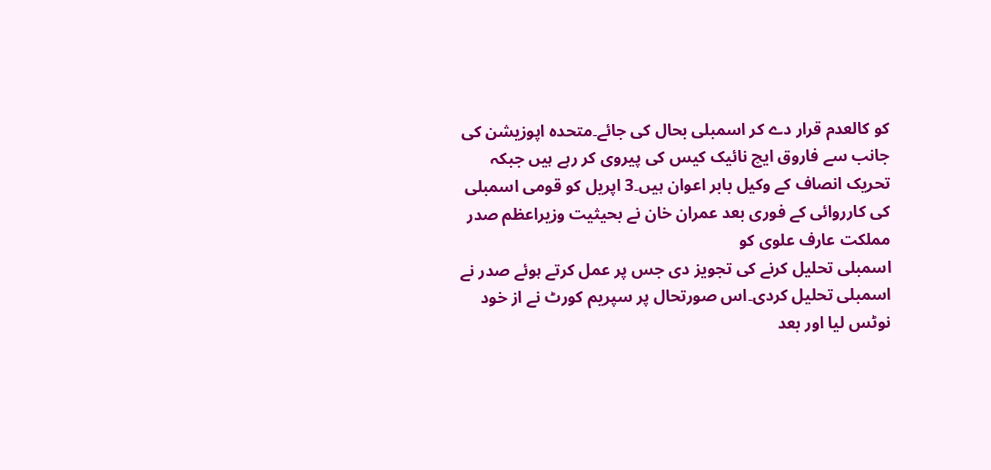کو کالعدم قرار دے کر اسمبلی بحال کی جائے۔متحدہ اپوزیشن کی جانب سے فاروق ایچ نائیک کیس کی پیروی کر رہے ہیں جبکہ تحریک انصاف کے وکیل بابر اعوان ہیں۔3 اپریل کو قومی اسمبلی کی کارروائی کے فوری بعد عمران خان نے بحیثیت وزیراعظم صدر مملکت عارف علوی کو
اسمبلی تحلیل کرنے کی تجویز دی جس پر عمل کرتے ہوئے صدر نے اسمبلی تحلیل کردی۔اس صورتحال پر سپریم کورٹ نے از خود نوٹس لیا اور بعد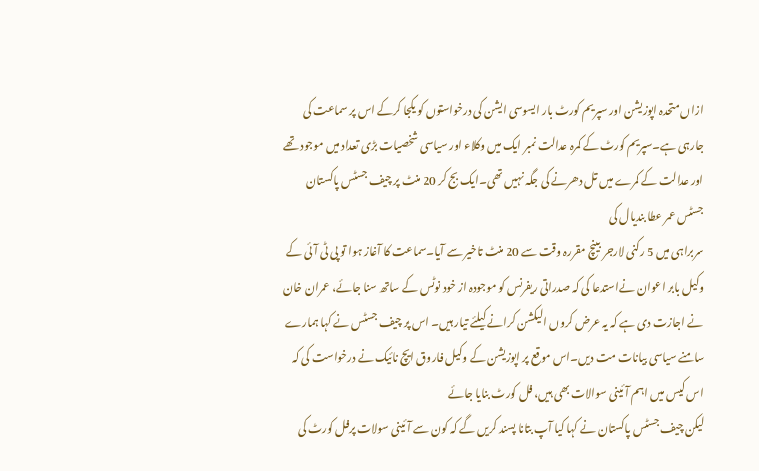ازاں متحدہ اپوزیشن اور سپریم کورٹ بار ایسوسی ایشن کی درخواستوں کو یکجا کرکے اس پر سماعت کی جارہی ہے۔سپریم کورٹ کے کمرہ عدالت نمبر ایک میں وکلاء اور سیاسی شخصیات بڑی تعداد میں موجود تھے اور عدالت کے کمرے میں تل دھرنے کی جگہ نہیں تھی۔ایک بج کر 20 منٹ پر چیف جسٹس پاکستان جسٹس عمر عطا بندیال کی
سربراہی میں 5 رکنی لارجر بینچ مقررہ وقت سے 20 منٹ تاخیر سے آیا۔سماعت کا آغاز ہوا تو پی ٹی آئی کے وکیل بابر اعوان نےاستدعا کی کہ صدراتی ریفرنس کو موجودہ از خود نوٹس کے ساتھ سنا جائے، عمران خان نے اجازت دی ہے کہ یہ عرض کروں الیکشن کرانے کیلئے تیار ہیں۔ اس پر چیف جسٹس نے کہا ہمارے سامنے سیاسی بیانات مت دیں۔اس موقع پر اپوزیشن کے وکیل فاروق ایچ نائیک نے درخواست کی کہ اس کیس میں اہم آئینی سوالات بھی ہیں، فل کورٹ بنایا جائے
لیکن چیف جسٹس پاکستان نے کہا کیا آپ بتانا پسند کریں گے کہ کون سے آئینی سولات پرفل کورٹ کی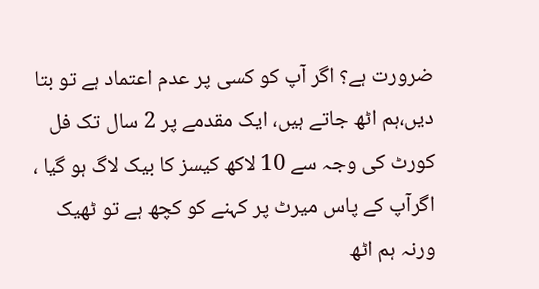ضرورت ہے؟ اگر آپ کو کسی پر عدم اعتماد ہے تو بتا دیں،ہم اٹھ جاتے ہیں، ایک مقدمے پر 2 سال تک فل کورٹ کی وجہ سے 10 لاکھ کیسز کا بیک لاگ ہو گیا ، اگرآپ کے پاس میرٹ پر کہنے کو کچھ ہے تو ٹھیک ورنہ ہم اٹھ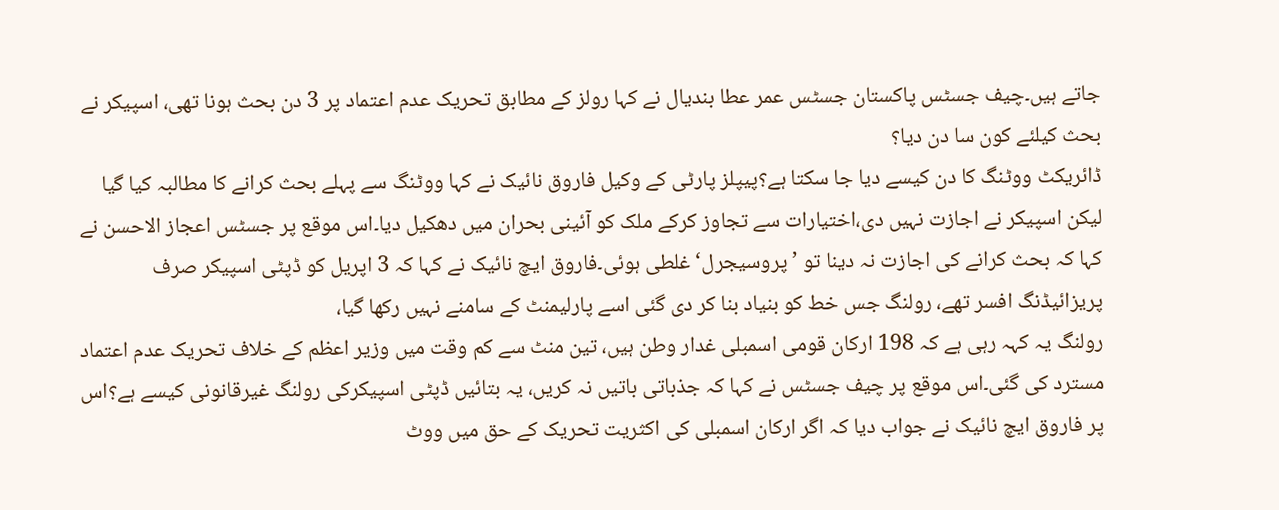جاتے ہیں۔چیف جسٹس پاکستان جسٹس عمر عطا بندیال نے کہا رولز کے مطابق تحریک عدم اعتماد پر 3 دن بحث ہونا تھی، اسپیکر نے بحث کیلئے کون سا دن دیا؟
ڈائریکٹ ووٹنگ کا دن کیسے دیا جا سکتا ہے؟پیپلز پارٹی کے وکیل فاروق نائیک نے کہا ووٹنگ سے پہلے بحث کرانے کا مطالبہ کیا گیا لیکن اسپیکر نے اجازت نہیں دی،اختیارات سے تجاوز کرکے ملک کو آئینی بحران میں دھکیل دیا۔اس موقع پر جسٹس اعجاز الاحسن نے کہا کہ بحث کرانے کی اجازت نہ دینا تو ’پروسیجرل‘ غلطی ہوئی۔فاروق ایچ نائیک نے کہا کہ 3 اپریل کو ڈپٹی اسپیکر صرف پریزائیڈنگ افسر تھے، رولنگ جس خط کو بنیاد بنا کر دی گئی اسے پارلیمنٹ کے سامنے نہیں رکھا گیا،
رولنگ یہ کہہ رہی ہے کہ 198 ارکان قومی اسمبلی غدار وطن ہیں، تین منٹ سے کم وقت میں وزیر اعظم کے خلاف تحریک عدم اعتماد مسترد کی گئی۔اس موقع پر چیف جسٹس نے کہا کہ جذباتی باتیں نہ کریں، یہ بتائیں ڈپٹی اسپیکرکی رولنگ غیرقانونی کیسے ہے؟اس پر فاروق ایچ نائیک نے جواب دیا کہ اگر ارکان اسمبلی کی اکثریت تحریک کے حق میں ووٹ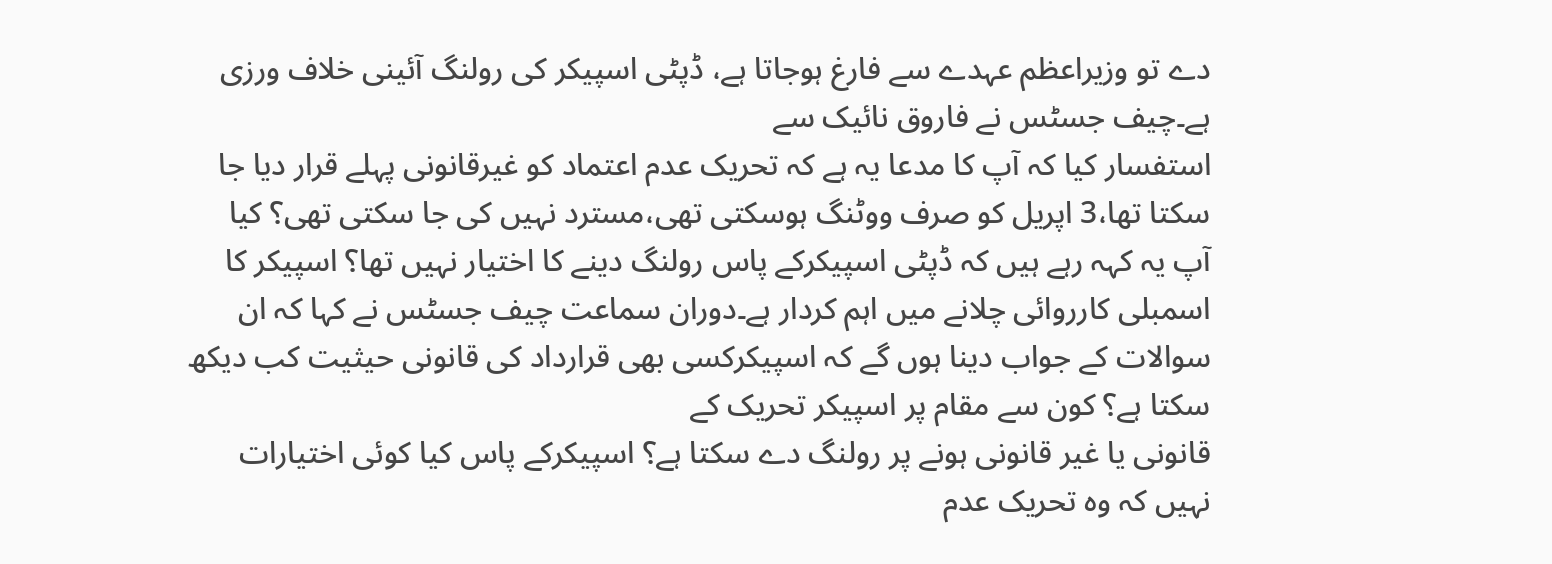دے تو وزیراعظم عہدے سے فارغ ہوجاتا ہے، ڈپٹی اسپیکر کی رولنگ آئینی خلاف ورزی ہے۔چیف جسٹس نے فاروق نائیک سے
استفسار کیا کہ آپ کا مدعا یہ ہے کہ تحریک عدم اعتماد کو غیرقانونی پہلے قرار دیا جا سکتا تھا،3 اپریل کو صرف ووٹنگ ہوسکتی تھی،مسترد نہیں کی جا سکتی تھی؟ کیا آپ یہ کہہ رہے ہیں کہ ڈپٹی اسپیکرکے پاس رولنگ دینے کا اختیار نہیں تھا؟ اسپیکر کا اسمبلی کارروائی چلانے میں اہم کردار ہے۔دوران سماعت چیف جسٹس نے کہا کہ ان سوالات کے جواب دینا ہوں گے کہ اسپیکرکسی بھی قرارداد کی قانونی حیثیت کب دیکھ سکتا ہے؟ کون سے مقام پر اسپیکر تحریک کے
قانونی یا غیر قانونی ہونے پر رولنگ دے سکتا ہے؟ اسپیکرکے پاس کیا کوئی اختیارات نہیں کہ وہ تحریک عدم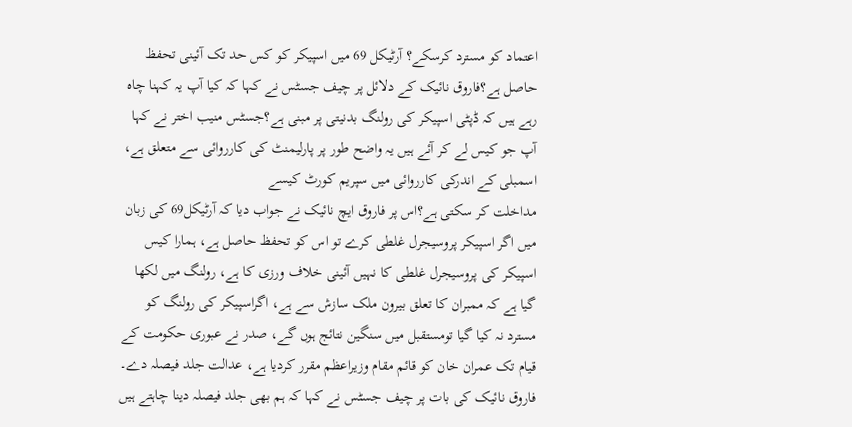اعتماد کو مسترد کرسکے؟ آرٹیکل 69 میں اسپیکر کو کس حد تک آئینی تحفظ حاصل ہے؟فاروق نائیک کے دلائل پر چیف جسٹس نے کہا کہ کیا آپ یہ کہنا چاہ رہے ہیں کہ ڈپٹی اسپیکر کی رولنگ بدنیتی پر مبنی ہے؟جسٹس منیب اختر نے کہا آپ جو کیس لے کر آئے ہیں یہ واضح طور پر پارلیمنٹ کی کارروائی سے متعلق ہے، اسمبلی کے اندرکی کارروائی میں سپریم کورٹ کیسے
مداخلت کر سکتی ہے؟اس پر فاروق ایچ نائیک نے جواب دیا کہ آرٹیکل69 کی زبان میں اگر اسپیکر پروسیجرل غلطی کرے تو اس کو تحفظ حاصل ہے، ہمارا کیس اسپیکر کی پروسیجرل غلطی کا نہیں آئینی خلاف ورزی کا ہے، رولنگ میں لکھا گیا ہے کہ ممبران کا تعلق بیرون ملک سازش سے ہے، اگراسپیکر کی رولنگ کو مسترد نہ کیا گیا تومستقبل میں سنگین نتائج ہوں گے، صدر نے عبوری حکومت کے قیام تک عمران خان کو قائم مقام وزیراعظم مقرر کردیا ہے، عدالت جلد فیصلہ دے۔
فاروق نائیک کی بات پر چیف جسٹس نے کہا کہ ہم بھی جلد فیصلہ دینا چاہتے ہیں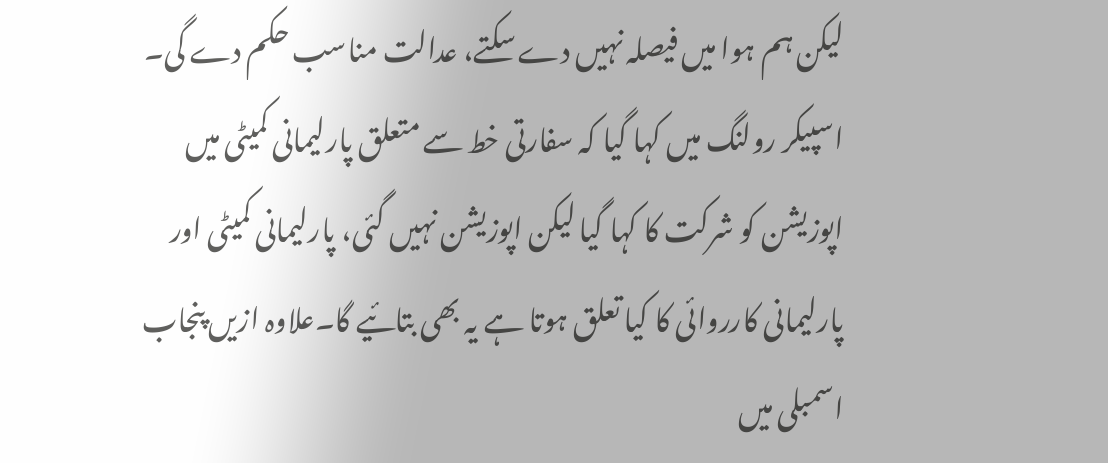لیکن ہم ہوا میں فیصلہ نہیں دے سکتے، عدالت مناسب حکم دے گی۔ اسپیکر رولنگ میں کہا گیا کہ سفارتی خط سے متعلق پارلیمانی کمیٹی میں اپوزیشن کو شرکت کا کہا گیا لیکن اپوزیشن نہیں گئی، پارلیمانی کمیٹی اور پارلیمانی کارروائی کا کیا تعلق ہوتا ہے یہ بھی بتائیے گا۔علاوہ ازیں پنجاب اسمبلی میں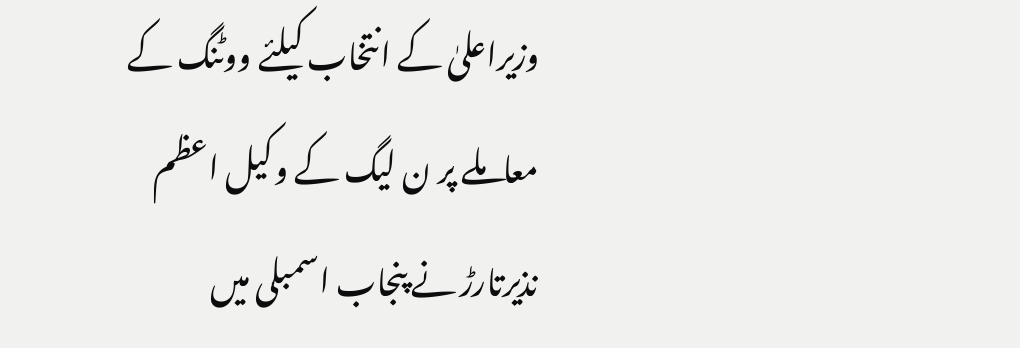وزیراعلیٰ کے انتخاب کیلئے ووٹنگ کے معاملے پر ن لیگ کے وکیل اعظم نذیرتارڑ نے پنجاب اسمبلی میں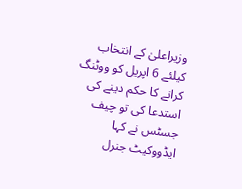وزیراعلیٰ کے انتخاب کیلئے 6 اپریل کو ووٹنگ کرانے کا حکم دینے کی استدعا کی تو چیف جسٹس نے کہا ایڈووکیٹ جنرل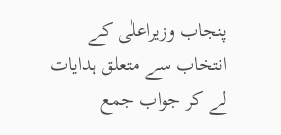پنجاب وزیراعلٰی کے انتخاب سے متعلق ہدایات لے کر جواب جمع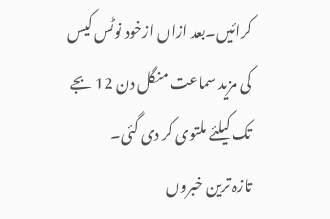کرائیں۔بعد ازاں ازخود نوٹس کیس کی مزید سماعت منگل دن 12 بجے تک کیلئے ملتوی کر دی گئی۔
تازہ ترین خبروں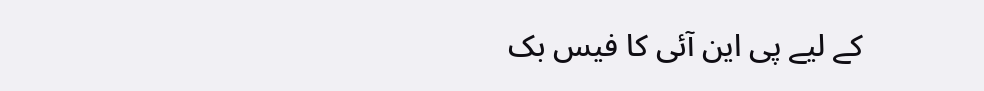کے لیے پی این آئی کا فیس بک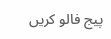پیج فالو کریں